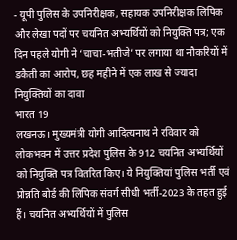- यूपी पुलिस के उपनिरीक्षक, सहायक उपनिरीक्षक लिपिक और लेखा पदों पर चयनित अभ्यर्थियों को नियुक्ति पत्र; एक दिन पहले योगी ने ‘चाचा-भतीजे’ पर लगाया था नौकरियों में डकैती का आरोप, छह महीने में एक लाख से ज्यादा नियुक्तियों का दावा
भारत 19
लखनऊ। मुख्यमंत्री योगी आदित्यनाथ ने रविवार को लोकभवन में उत्तर प्रदेश पुलिस के 912 चयनित अभ्यर्थियों को नियुक्ति पत्र वितरित किए। ये नियुक्तियां पुलिस भर्ती एवं प्रोन्नति बोर्ड की लिपिक संवर्ग सीधी भर्ती-2023 के तहत हुई हैं। चयनित अभ्यर्थियों में पुलिस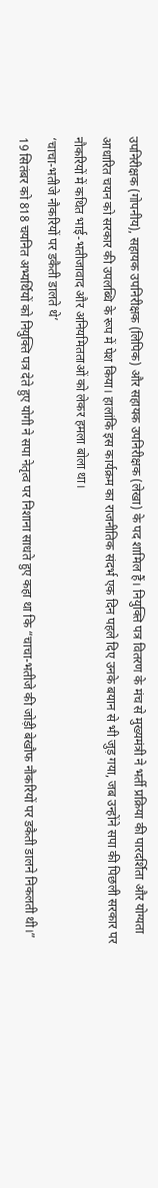उपनिरीक्षक (गोपनीय), सहायक उपनिरीक्षक (लिपिक) और सहायक उपनिरीक्षक (लेखा) के पद शामिल हैं। नियुक्ति पत्र वितरण के मंच से मुख्यमंत्री ने भर्ती प्रक्रिया की पारदर्शिता और योग्यता आधारित चयन को सरकार की उपलब्धि के रूप में पेश किया। हालांकि इस कार्यक्रम का राजनीतिक संदर्भ एक दिन पहले दिए उनके बयान से भी जुड़ गया, जब उन्होंने सपा की पिछली सरकार पर नौकरियों में कथित भाई-भतीजावाद और अनियमितताओं को लेकर हमला बोला था।
‘चाचा-भतीजे नौकरियों पर डकैती डालते थे’
19 सितंबर को 818 चयनित अभ्यर्थियों को नियुक्ति पत्र देते हुए योगी ने सपा नेतृत्व पर निशाना साधते हुए कहा था कि “चाचा-भतीजे की जोड़ी बेखौफ नौकरियों पर डकैती डालने निकलती थी।”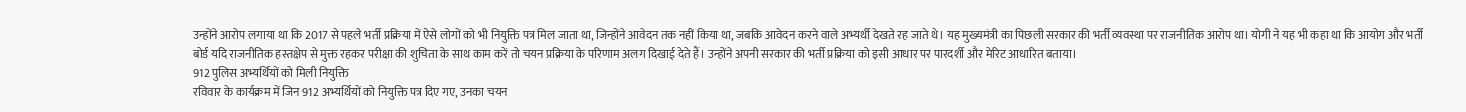उन्होंने आरोप लगाया था कि 2017 से पहले भर्ती प्रक्रिया में ऐसे लोगों को भी नियुक्ति पत्र मिल जाता था, जिन्होंने आवेदन तक नहीं किया था, जबकि आवेदन करने वाले अभ्यर्थी देखते रह जाते थे। यह मुख्यमंत्री का पिछली सरकार की भर्ती व्यवस्था पर राजनीतिक आरोप था। योगी ने यह भी कहा था कि आयोग और भर्ती बोर्ड यदि राजनीतिक हस्तक्षेप से मुक्त रहकर परीक्षा की शुचिता के साथ काम करें तो चयन प्रक्रिया के परिणाम अलग दिखाई देते हैं। उन्होंने अपनी सरकार की भर्ती प्रक्रिया को इसी आधार पर पारदर्शी और मेरिट आधारित बताया।
912 पुलिस अभ्यर्थियों को मिली नियुक्ति
रविवार के कार्यक्रम में जिन 912 अभ्यर्थियों को नियुक्ति पत्र दिए गए, उनका चयन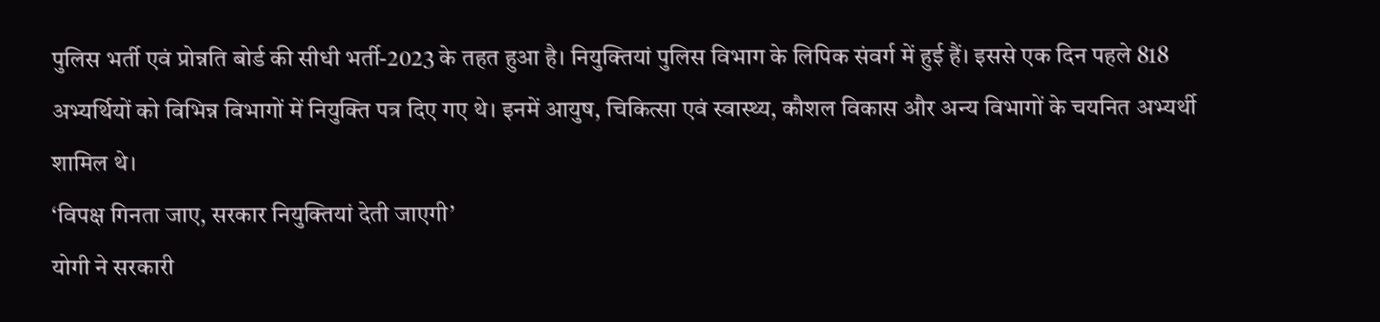पुलिस भर्ती एवं प्रोन्नति बोर्ड की सीधी भर्ती-2023 के तहत हुआ है। नियुक्तियां पुलिस विभाग के लिपिक संवर्ग में हुई हैं। इससे एक दिन पहले 818 अभ्यर्थियों को विभिन्न विभागों में नियुक्ति पत्र दिए गए थे। इनमें आयुष, चिकित्सा एवं स्वास्थ्य, कौशल विकास और अन्य विभागों के चयनित अभ्यर्थी शामिल थे।
‘विपक्ष गिनता जाए, सरकार नियुक्तियां देती जाएगी’
योगी ने सरकारी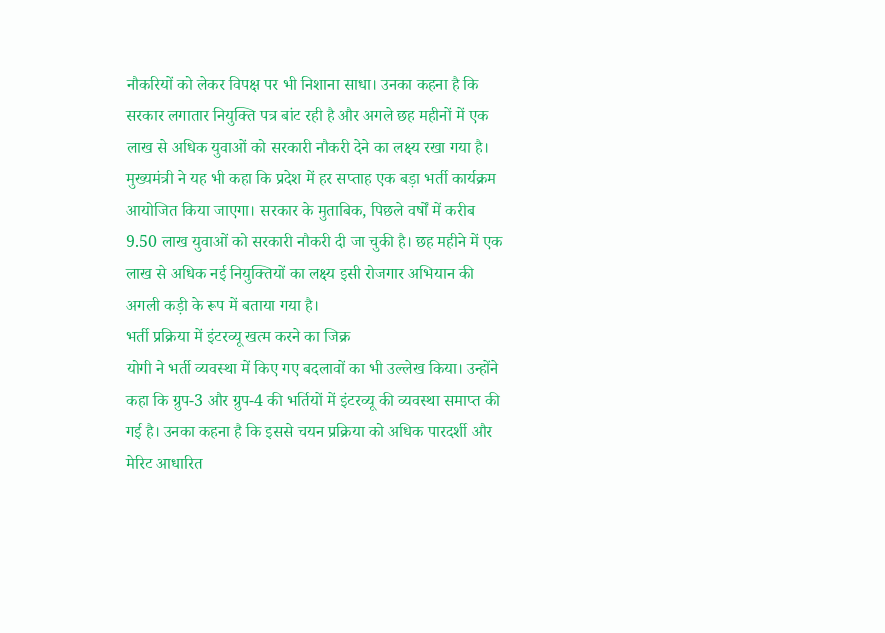नौकरियों को लेकर विपक्ष पर भी निशाना साधा। उनका कहना है कि सरकार लगातार नियुक्ति पत्र बांट रही है और अगले छह महीनों में एक लाख से अधिक युवाओं को सरकारी नौकरी देने का लक्ष्य रखा गया है। मुख्यमंत्री ने यह भी कहा कि प्रदेश में हर सप्ताह एक बड़ा भर्ती कार्यक्रम आयोजित किया जाएगा। सरकार के मुताबिक, पिछले वर्षों में करीब 9.50 लाख युवाओं को सरकारी नौकरी दी जा चुकी है। छह महीने में एक लाख से अधिक नई नियुक्तियों का लक्ष्य इसी रोजगार अभियान की अगली कड़ी के रूप में बताया गया है।
भर्ती प्रक्रिया में इंटरव्यू खत्म करने का जिक्र
योगी ने भर्ती व्यवस्था में किए गए बदलावों का भी उल्लेख किया। उन्होंने कहा कि ग्रुप-3 और ग्रुप-4 की भर्तियों में इंटरव्यू की व्यवस्था समाप्त की गई है। उनका कहना है कि इससे चयन प्रक्रिया को अधिक पारदर्शी और मेरिट आधारित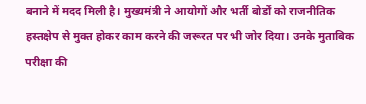बनाने में मदद मिली है। मुख्यमंत्री ने आयोगों और भर्ती बोर्डों को राजनीतिक हस्तक्षेप से मुक्त होकर काम करने की जरूरत पर भी जोर दिया। उनके मुताबिक परीक्षा की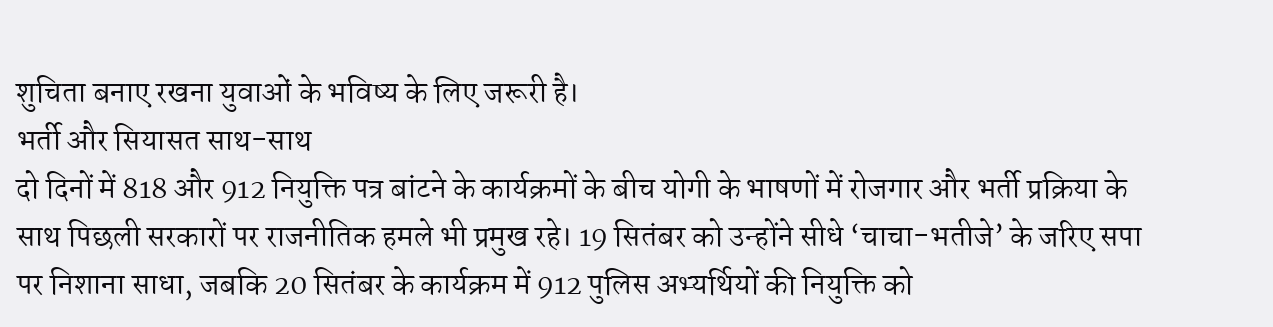शुचिता बनाए रखना युवाओं के भविष्य के लिए जरूरी है।
भर्ती और सियासत साथ-साथ
दो दिनों में 818 और 912 नियुक्ति पत्र बांटने के कार्यक्रमों के बीच योगी के भाषणों में रोजगार और भर्ती प्रक्रिया के साथ पिछली सरकारों पर राजनीतिक हमले भी प्रमुख रहे। 19 सितंबर को उन्होंने सीधे ‘चाचा-भतीजे’ के जरिए सपा पर निशाना साधा, जबकि 20 सितंबर के कार्यक्रम में 912 पुलिस अभ्यर्थियों की नियुक्ति को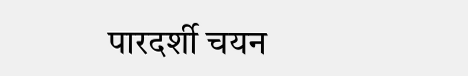पारदर्शी चयन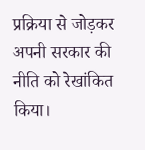प्रक्रिया से जोड़कर अपनी सरकार की नीति को रेखांकित किया।